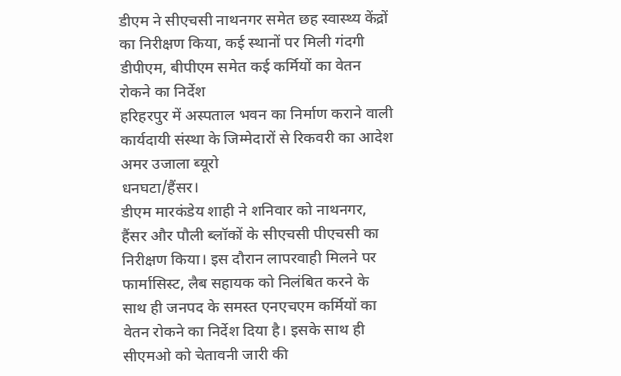डीएम ने सीएचसी नाथनगर समेत छह स्वास्थ्य केंद्रों का निरीक्षण किया, कई स्थानों पर मिली गंदगी
डीपीएम, बीपीएम समेत कई कर्मियों का वेतन रोकने का निर्देश
हरिहरपुर में अस्पताल भवन का निर्माण कराने वाली कार्यदायी संस्था के जिम्मेदारों से रिकवरी का आदेश
अमर उजाला ब्यूरो
धनघटा/हैंसर।
डीएम मारकंडेय शाही ने शनिवार को नाथनगर, हैंसर और पौली ब्लॉकों के सीएचसी पीएचसी का निरीक्षण किया। इस दौरान लापरवाही मिलने पर फार्मासिस्ट, लैब सहायक को निलंबित करने के साथ ही जनपद के समस्त एनएचएम कर्मियों का वेतन रोकने का निर्देश दिया है। इसके साथ ही सीएमओ को चेतावनी जारी की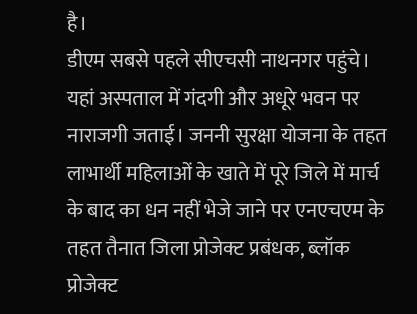है।
डीएम सबसे पहले सीएचसी नाथनगर पहुंचे। यहां अस्पताल में गंदगी और अधूरे भवन पर नाराजगी जताई। जननी सुरक्षा योजना के तहत लाभार्थी महिलाओं के खाते में पूरे जिले में मार्च के बाद का धन नहीं भेजे जाने पर एनएचएम के तहत तैनात जिला प्रोजेक्ट प्रबंधक, ब्लॉक प्रोजेक्ट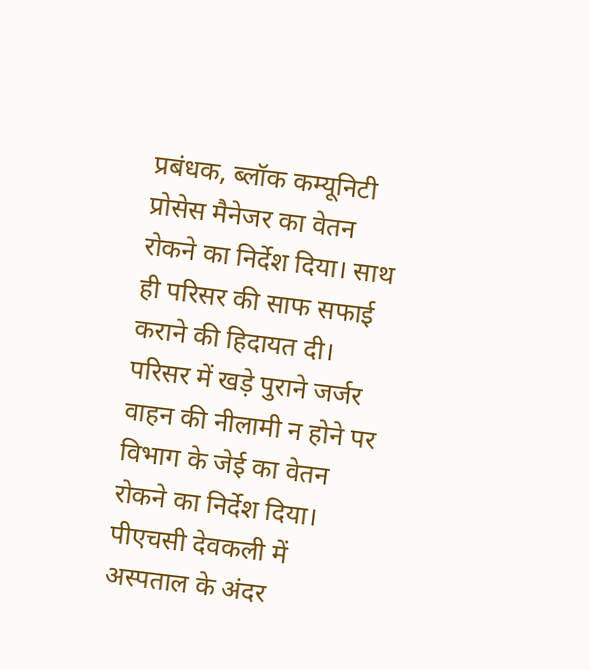प्रबंधक, ब्लॉक कम्यूनिटी प्रोसेस मैनेजर का वेतन रोकने का निर्देश दिया। साथ ही परिसर की साफ सफाई कराने की हिदायत दी। परिसर में खड़े पुराने जर्जर वाहन की नीलामी न होने पर विभाग के जेई का वेतन रोकने का निर्देश दिया।
पीएचसी देवकली में अस्पताल के अंदर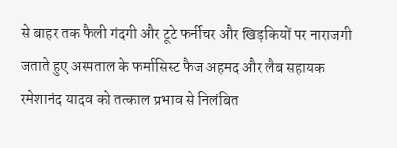से बाहर तक फैली गंदगी और टूटे फर्नीचर और खिड़कियों पर नाराजगी जताते हुए अस्पताल के फर्मासिस्ट फैज अहमद और लैब सहायक रमेशानंद यादव को तत्काल प्रभाव से निलंबित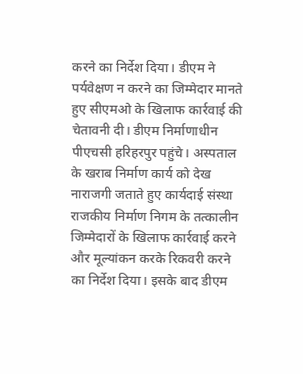करने का निर्देश दिया। डीएम ने पर्यवेक्षण न करने का जिम्मेदार मानते हुए सीएमओ के खिलाफ कार्रवाई की चेतावनी दी। डीएम निर्माणाधीन पीएचसी हरिहरपुर पहुंचे। अस्पताल के खराब निर्माण कार्य को देख नाराजगी जताते हुए कार्यदाई संस्था राजकीय निर्माण निगम के तत्कालीन जिम्मेदारों के खिलाफ कार्रवाई करने और मूल्यांकन करके रिकवरी करने का निर्देश दिया। इसके बाद डीएम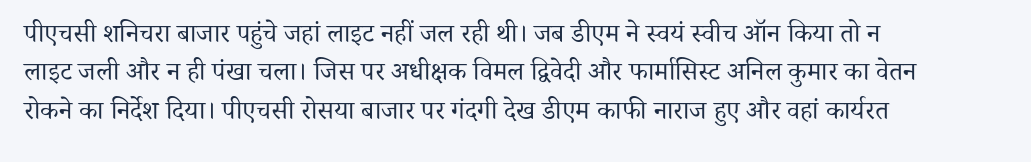पीएचसी शनिचरा बाजार पहुंचे जहां लाइट नहीं जल रही थी। जब डीएम ने स्वयं स्वीच ऑन किया तो न लाइट जली और न ही पंखा चला। जिस पर अधीक्षक विमल द्विवेदी और फार्मासिस्ट अनिल कुमार का वेतन रोकने का निर्देश दिया। पीएचसी रोसया बाजार पर गंदगी देख डीएम काफी नाराज हुए और वहां कार्यरत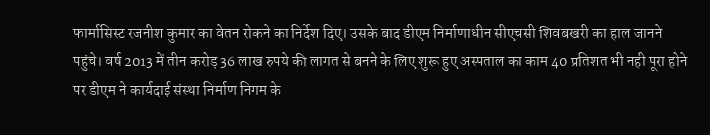फार्मासिस्ट रजनीश कुमार का वेतन रोकने का निर्देश दिए। उसके बाद डीएम निर्माणाधीन सीएचसी शिवबखरी का हाल जानने पहुंचे। वर्ष 2013 में तीन करोड़ 36 लाख रुपये की लागत से बनने के लिए शुरू हुए अस्पताल का काम 40 प्रतिशत भी नही पूरा होने पर डीएम ने कार्यदाई संस्था निर्माण निगम के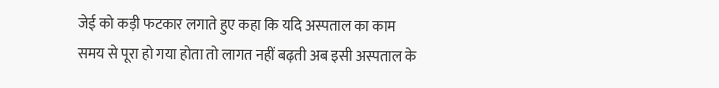जेई को कड़ी फटकार लगाते हुए कहा कि यदि अस्पताल का काम समय से पूरा हो गया होता तो लागत नहीं बढ़ती अब इसी अस्पताल के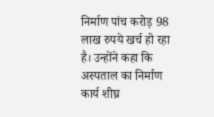निर्माण पांच करोड़ 98 लाख रुपये खर्च हो रहा है। उन्होंने कहा कि अस्पताल का निर्माण कार्य शीघ्र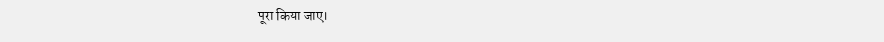पूरा किया जाए।